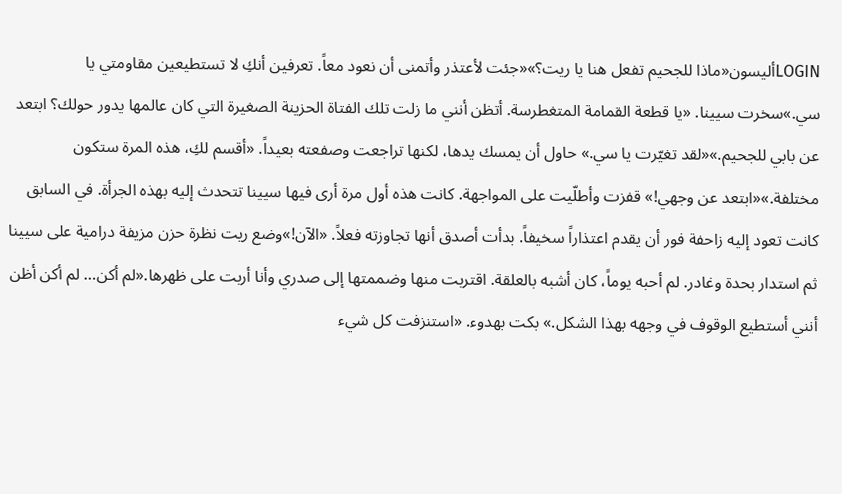LOGINأليسون«ماذا للجحيم تفعل هنا يا ريت؟»«جئت لأعتذر وأتمنى أن نعود معاً. تعرفين أنكِ لا تستطيعين مقاومتي يا سي.»سخرت سيينا. «يا قطعة القمامة المتغطرسة. أتظن أنني ما زلت تلك الفتاة الحزينة الصغيرة التي كان عالمها يدور حولك؟ ابتعد عن بابي للجحيم.»«لقد تغيّرت يا سي.» حاول أن يمسك يدها، لكنها تراجعت وصفعته بعيداً. «أقسم لكِ، هذه المرة ستكون مختلفة.»«ابتعد عن وجهي!» قفزت وأطلّيت على المواجهة. كانت هذه أول مرة أرى فيها سيينا تتحدث إليه بهذه الجرأة. في السابق كانت تعود إليه زاحفة فور أن يقدم اعتذاراً سخيفاً. بدأت أصدق أنها تجاوزته فعلاً. «الآن!»وضع ريت نظرة حزن مزيفة درامية على سيينا ثم استدار بحدة وغادر. لم أحبه يوماً، كان أشبه بالعلقة. اقتربت منها وضممتها إلى صدري وأنا أربت على ظهرها.«لم أكن… لم أكن أظن أنني أستطيع الوقوف في وجهه بهذا الشكل.» بكت بهدوء. «استنزفت كل شيء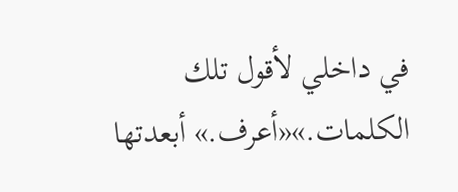في داخلي لأقول تلك الكلمات.»«أعرف.» أبعدتها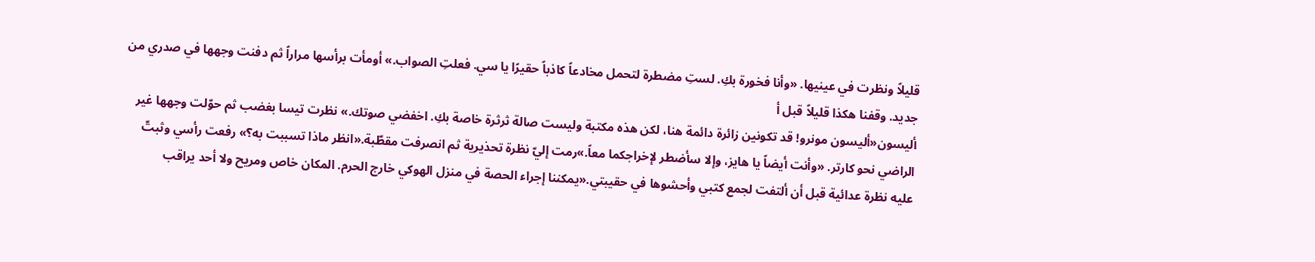قليلاً ونظرت في عينيها. «وأنا فخورة بكِ. لستِ مضطرة لتحمل مخادعاً كاذباً حقيرًا يا سي. فعلتِ الصواب.» أومأت برأسها مراراً ثم دفنت وجهها في صدري من جديد. وقفنا هكذا قليلاً قبل أ
أليسون«أليسون مونرو! قد تكونين زائرة دائمة هنا، لكن هذه مكتبة وليست صالة ثرثرة خاصة بكِ. اخفضي صوتك.» نظرت تيسا بغضب ثم حوّلت وجهها غير الراضي نحو كارتر. «وأنت أيضاً يا هايز، وإلا سأضطر لإخراجكما معاً.»رمت إليّ نظرة تحذيرية ثم انصرفت مقطّبة.«انظر ماذا تسببت به؟» رفعت رأسي وثبتّ عليه نظرة عدائية قبل أن ألتفت لجمع كتبي وأحشوها في حقيبتي.«يمكننا إجراء الحصة في منزل الهوكي خارج الحرم. المكان خاص ومريح ولا أحد يراقب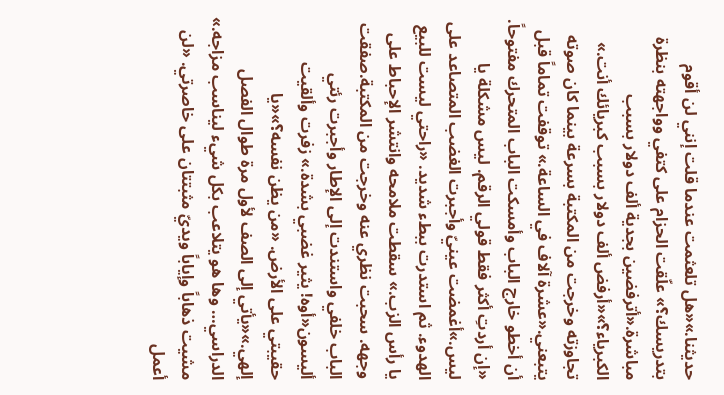حديثنا.»«هل تلعثمت عندما قلت إنني لن أقوم بتدريسك؟» علّقت الحزام على كتفي وواجهته بنظرة مباشرة.«أترفضين بجدية ألف دولار بسبب الكبرياء؟»«أرفض ألف دولار بسبب كبريائك أنت.» تجاوزته وخرجت من المكتبة بسرعة بينما كان صوته يتبعني.«عشرة آلاف في الساعة.» توقفت تماماً قبل أن أخطو خارج الباب وأمسكت الباب المتحرك مفتوحاً. «إن أردتِ أكثر فقط قولي الرقم. ليس مشكلة يا ليس.»أغمضت عينيّ وأجبرت الغضب المتصاعد على الهدوء. ثم استدرت ببطء شديد. «راحتي ليست للبيع يا رأس الزب.» سقطت ملامحه وانتشر الإحباط على وجهه. سحبت نظري عنه وخرجت من المكتبة.صفقت الباب خلفي واستندت إلى الإطار وأجبرت رئتي
أليسون«أوه! يثير غضبي بشدة.» زفرت وألقيت حقيبتي على الأرض. «من يظن نفسه؟»«يا إلهي.»«يأتي إلى الصف لأول مرة طوال الفصل الدراسي… وها هو يتلاعب بكل شيء ليناسب مزاجه.» مشيت ذهاباً وإياباً ويديّ مثبتتان على خاصرتي. «لن أعمل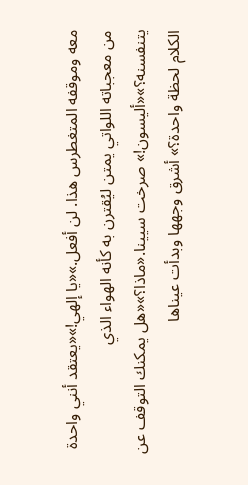معه وموقفه المتغطرس هذا. لن أفعل.»«يا إلهي!»«يعتقد أنني واحدة من معجباته اللواتي يمتن ليُقترن به كأنه الهواء الذي يتنفسنه؟»«أليسون!» صرخت سيينا.«ماذا؟»«هل يمكنك التوقف عن الكلام لحظة واحدة؟» أشرق وجهها وبدأت عيناها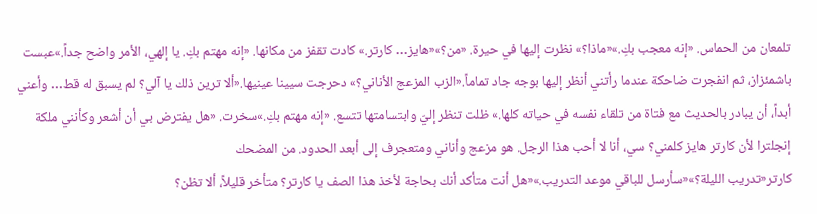تلمعان من الحماس. «إنه معجب بكِ.»«ماذا؟» نظرت إليها في حيرة. «من؟»«هايز… كارتر.» كادت تقفز من مكانها. «إنه مهتم بكِ. يا إلهي، الأمر واضح جداً.»عبست باشمئزاز، ثم انفجرت ضاحكة عندما رأتني أنظر إليها بوجه جاد تماماً.«الزب المزعج الأناني؟» دحرجت سيينا عينيها.«ألا ترين ذلك يا آلي؟ لم يسبق له قط… وأعني أبداً، أن يبادر بالحديث مع فتاة من تلقاء نفسه في حياته كلها.» ظلت تنظر إليّ وابتسامتها تتسع. «إنه مهتم بكِ.»سخرت. «هل يفترض بي أن أشعر وكأنني ملكة إنجلترا لأن كارتر هايز كلمني؟ سي، أنا لا أحب هذا الرجل. هو مزعج وأناني ومتعجرف إلى أبعد الحدود. من المضحك
كارتر«تدريب الليلة؟»«سأرسل للباقي موعد التدريب.»«هل أنت متأكد أنك بحاجة لأخذ هذا الصف يا كارتر؟ متأخر قليلاً، ألا تظن؟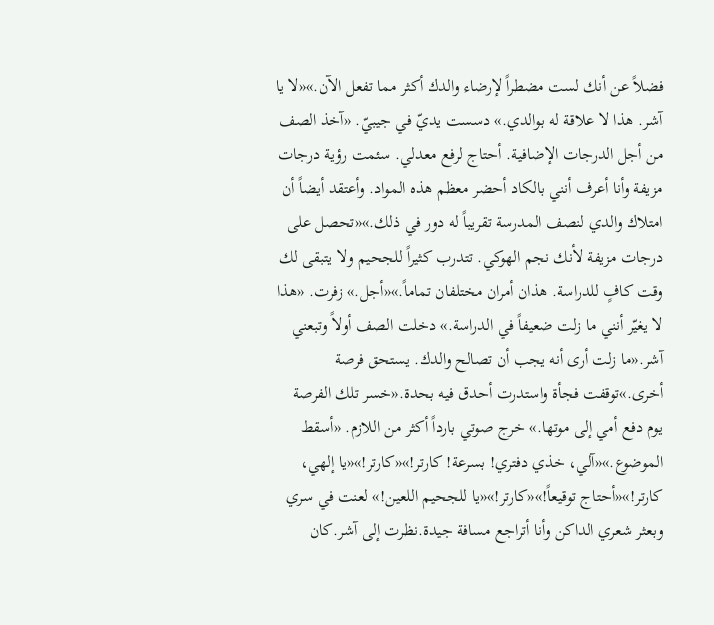فضلاً عن أنك لست مضطراً لإرضاء والدك أكثر مما تفعل الآن.»«لا يا آشر. هذا لا علاقة له بوالدي.» دسست يديّ في جيبيّ. «آخذ الصف من أجل الدرجات الإضافية. أحتاج لرفع معدلي. سئمت رؤية درجات مزيفة وأنا أعرف أنني بالكاد أحضر معظم هذه المواد. وأعتقد أيضاً أن امتلاك والدي لنصف المدرسة تقريباً له دور في ذلك.»«تحصل على درجات مزيفة لأنك نجم الهوكي. تتدرب كثيراً للجحيم ولا يتبقى لك وقت كافٍ للدراسة. هذان أمران مختلفان تماماً.»«أجل.» زفرت. «هذا لا يغيّر أنني ما زلت ضعيفاً في الدراسة.» دخلت الصف أولاً وتبعني آشر.«ما زلت أرى أنه يجب أن تصالح والدك. يستحق فرصة أخرى.»توقفت فجأة واستدرت أحدق فيه بحدة.«خسر تلك الفرصة يوم دفع أمي إلى موتها.» خرج صوتي بارداً أكثر من اللازم. «أسقط الموضوع.»«آلي، خذي دفتري! بسرعة! كارتر!»«كارتر!»«يا إلهي، كارتر!»«أحتاج توقيعاً!»«كارتر!»«يا للجحيم اللعين!» لعنت في سري وبعثر شعري الداكن وأنا أتراجع مسافة جيدة.نظرت إلى آشر.كان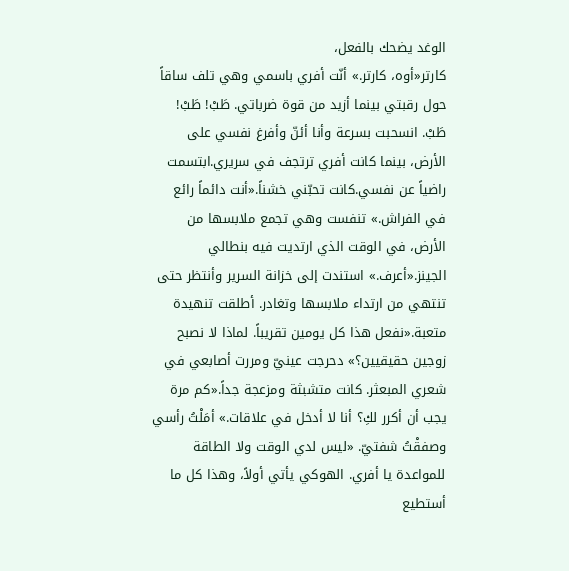الوغد يضحك بالفعل،
كارتر«أوه، كارتر.» أنّت أفري باسمي وهي تلف ساقاً حول رقبتي بينما أزيد من قوة ضرباتي. طَبْ! طَبْ! طَبْ. انسحبت بسرعة وأنا أئنّ وأفرغ نفسي على الأرض، بينما كانت أفري ترتجف في سريري.ابتسمت راضياً عن نفسي.كانت تحبّني خشناً.«أنت دائماً رائع في الفراش.» تنفست وهي تجمع ملابسها من الأرض، في الوقت الذي ارتديت فيه بنطالي الجينز.«أعرف.» استندت إلى خزانة السرير وأنتظر حتى تنتهي من ارتداء ملابسها وتغادر. أطلقت تنهيدة متعبة.«نفعل هذا كل يومين تقريباً. لماذا لا نصبح زوجين حقيقيين؟» دحرجت عينيّ ومررت أصابعي في شعري المبعثر. كانت متشبثة ومزعجة جداً.«كم مرة يجب أن أكرر لكِ؟ أنا لا أدخل في علاقات.» أمَلْتُ رأسي وصفقْتُ شفتيّ. «ليس لدي الوقت ولا الطاقة للمواعدة يا أفري. الهوكي يأتي أولاً، وهذا كل ما أستطيع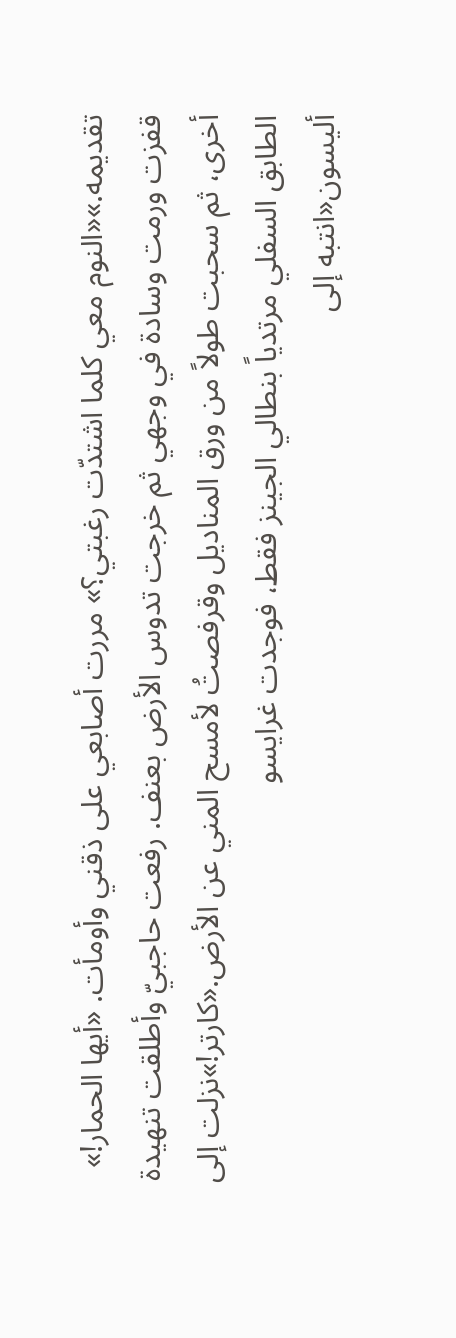تقديمه.»«النوم معي كلما اشتدّت رغبتي؟» مررت أصابعي على ذقني وأومأت. «أيها الحمار!» قفزت ورمت وسادة في وجهي ثم خرجت تدوس الأرض بعنف. رفعت حاجبيّ وأطلقت تنهيدة أخرى، ثم سحبت طولاً من ورق المناديل وقرفصتُ لأمسح المني عن الأرض.«كارتر!»نزلت إلى الطابق السفلي مرتدياً بنطالي الجينز فقط، فوجدت غرايسو
أليسون«انتبه إلى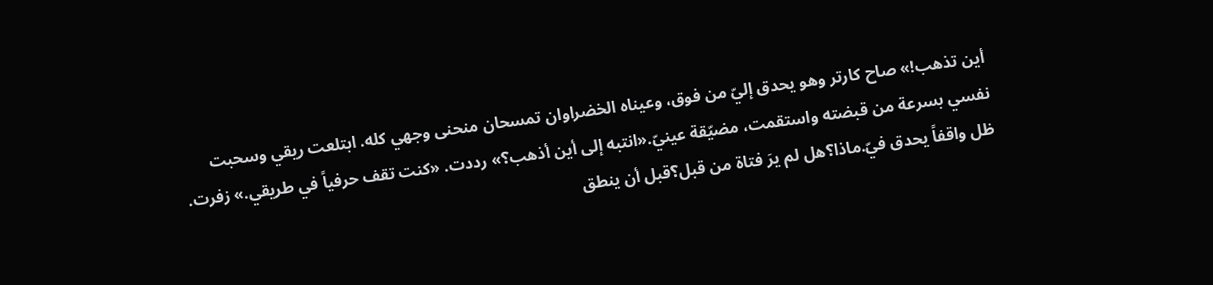أين تذهب!» صاح كارتر وهو يحدق إليّ من فوق، وعيناه الخضراوان تمسحان منحنى وجهي كله. ابتلعت ريقي وسحبت نفسي بسرعة من قبضته واستقمت، مضيّقة عينيّ.«انتبه إلى أين أذهب؟» رددت. «كنت تقف حرفياً في طريقي.» زفرت. ظل واقفاً يحدق فيّ.ماذا؟هل لم يرَ فتاة من قبل؟قبل أن ينطق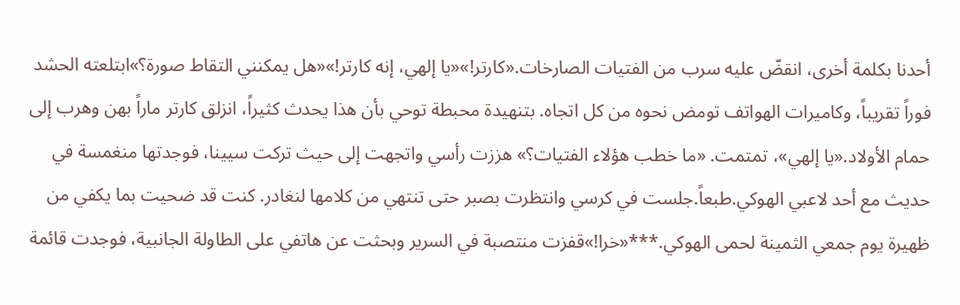أحدنا بكلمة أخرى، انقضّ عليه سرب من الفتيات الصارخات.«كارتر!»«يا إلهي، إنه كارتر!»«هل يمكنني التقاط صورة؟»ابتلعته الحشد فوراً تقريباً، وكاميرات الهواتف تومض نحوه من كل اتجاه. بتنهيدة محبطة توحي بأن هذا يحدث كثيراً، انزلق كارتر ماراً بهن وهرب إلى حمام الأولاد.«يا إلهي»، تمتمت. «ما خطب هؤلاء الفتيات؟» هززت رأسي واتجهت إلى حيث تركت سيينا، فوجدتها منغمسة في حديث مع أحد لاعبي الهوكي.طبعاً.جلست في كرسي وانتظرت بصبر حتى تنتهي من كلامها لنغادر. كنت قد ضحيت بما يكفي من ظهيرة يوم جمعي الثمينة لحمى الهوكي.***«خرا!»قفزت منتصبة في السرير وبحثت عن هاتفي على الطاولة الجانبية، فوجدت قائمة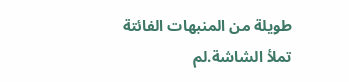طويلة من المنبهات الفائتة تملأ الشاشة.لم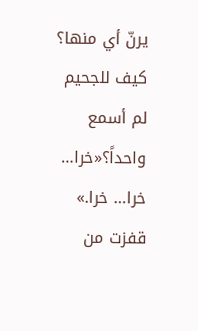يرنّ أي منها؟ كيف للجحيم لم أسمع واحداً؟«خرا… خرا… خرا.» قفزت من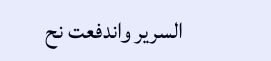السرير واندفعت نح